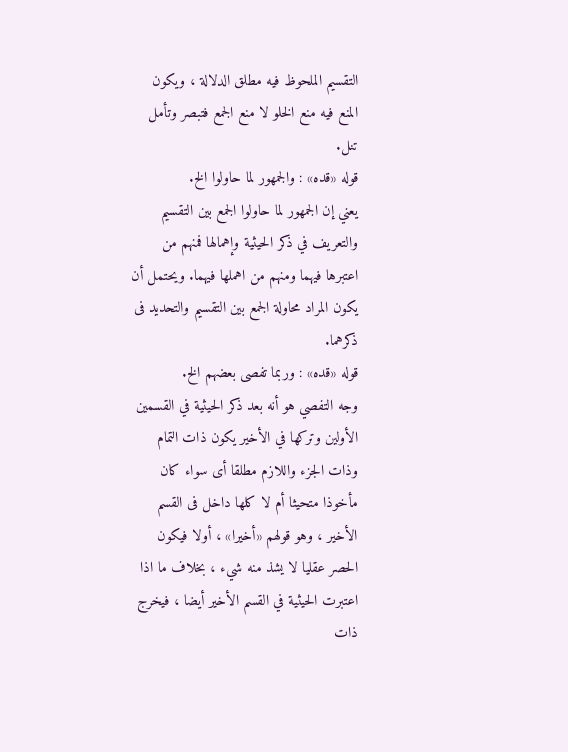التقسيم الملحوظ فيه مطلق الدلالة ، ويكون المنع فيه منع الخلو لا منع الجمع فتبصر وتأمل تنل.
قوله «قده» : والجمهور لما حاولوا الخ.
يعني إن الجمهور لما حاولوا الجمع بين التقسيم والتعريف في ذكر الحيثية وإهمالها فمنهم من اعتبرها فيهما ومنهم من اهملها فيهما. ويحتمل أن يكون المراد محاولة الجمع بين التقسيم والتحديد فى ذكرهما.
قوله «قده» : وربما تفصى بعضهم الخ.
وجه التفصي هو أنه بعد ذكر الحيثية في القسمين الأولين وتركها في الأخير يكون ذات التمام وذات الجزء واللازم مطلقا أى سواء كان مأخوذا متحيثا أم لا كلها داخل فى القسم الأخير ، وهو قولهم «أخيرا» ، أولا فيكون الحصر عقليا لا يشذ منه شيء ، بخلاف ما اذا اعتبرت الحيثية في القسم الأخير أيضا ، فيخرج ذات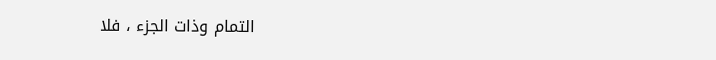التمام وذات الجزء ، فلا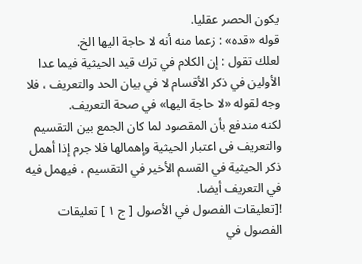يكون الحصر عقليا.
قوله «قده» : زعما منه أنه لا حاجة اليها الخ.
لعلك تقول : إن الكلام في ترك قيد الحيثية فيما عدا الأولين في ذكر الأقسام لا في بيان الحد والتعريف ، فلا وجه لقوله «لا حاجة اليها» في صحة التعريف.
لكنه مندفع بأن المقصود لما كان الجمع بين التقسيم والتعريف فى اعتبار الحيثية وإهمالها فلا جرم إذا أهمل ذكر الحيثية في القسم الأخير في التقسيم ، فيهمل فيه في التعريف أيضا.
![تعليقات الفصول في الأصول [ ج ١ ] تعليقات الفصول في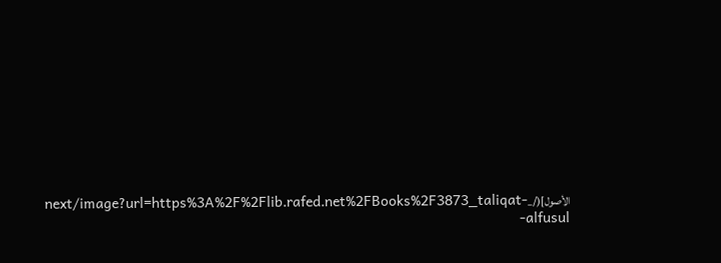الأصول](/_next/image?url=https%3A%2F%2Flib.rafed.net%2FBooks%2F3873_taliqat-alfusul-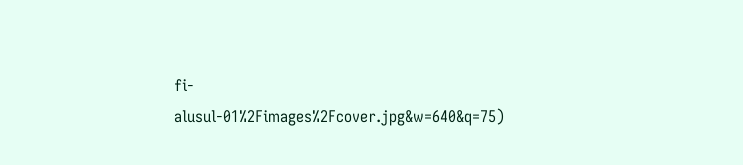fi-alusul-01%2Fimages%2Fcover.jpg&w=640&q=75)